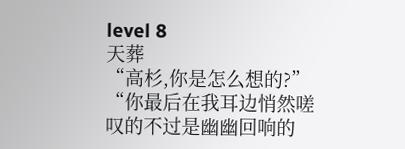level 8
天葬
“高杉,你是怎么想的?”
“你最后在我耳边悄然嗟叹的不过是幽幽回响的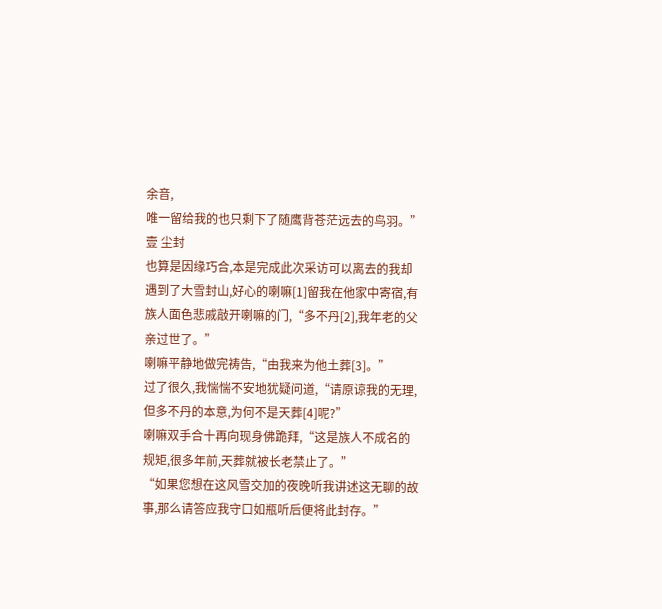余音,
唯一留给我的也只剩下了随鹰背苍茫远去的鸟羽。”
壹 尘封
也算是因缘巧合,本是完成此次采访可以离去的我却遇到了大雪封山,好心的喇嘛[1]留我在他家中寄宿,有族人面色悲戚敲开喇嘛的门,“多不丹[2],我年老的父亲过世了。”
喇嘛平静地做完祷告,“由我来为他土葬[3]。”
过了很久,我惴惴不安地犹疑问道,“请原谅我的无理,但多不丹的本意,为何不是天葬[4]呢?”
喇嘛双手合十再向现身佛跪拜,“这是族人不成名的规矩,很多年前,天葬就被长老禁止了。”
“如果您想在这风雪交加的夜晚听我讲述这无聊的故事,那么请答应我守口如瓶听后便将此封存。”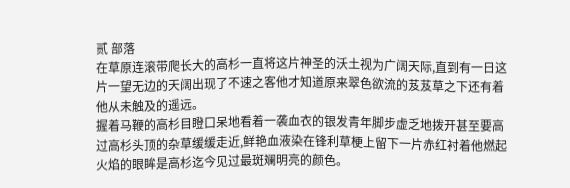贰 部落
在草原连滚带爬长大的高杉一直将这片神圣的沃土视为广阔天际,直到有一日这片一望无边的天阔出现了不速之客他才知道原来翠色欲流的芨芨草之下还有着他从未触及的遥远。
握着马鞭的高杉目瞪口呆地看着一袭血衣的银发青年脚步虚乏地拨开甚至要高过高杉头顶的杂草缓缓走近,鲜艳血液染在锋利草梗上留下一片赤红衬着他燃起火焰的眼眸是高杉迄今见过最斑斓明亮的颜色。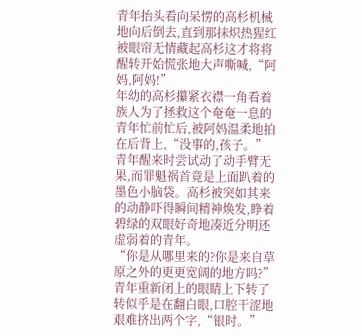青年抬头看向呆愣的高杉机械地向后倒去,直到那抹炽热猩红被眼帘无情藏起高杉这才将将醒转开始慌张地大声嘶喊,“阿妈,阿妈!”
年幼的高杉攥紧衣襟一角看着族人为了拯救这个奄奄一息的青年忙前忙后,被阿妈温柔地拍在后背上,“没事的,孩子。”
青年醒来时尝试动了动手臂无果,而罪魁祸首竟是上面趴着的墨色小脑袋。高杉被突如其来的动静吓得瞬间精神焕发,睁着碧绿的双眼好奇地凑近分明还虚弱着的青年。
“你是从哪里来的?你是来自草原之外的更更宽阔的地方吗?”
青年重新闭上的眼睛上下转了转似乎是在翻白眼,口腔干涩地艰难挤出两个字,“银时。”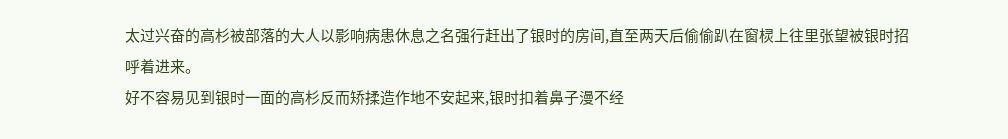太过兴奋的高杉被部落的大人以影响病患休息之名强行赶出了银时的房间,直至两天后偷偷趴在窗棂上往里张望被银时招呼着进来。
好不容易见到银时一面的高杉反而矫揉造作地不安起来,银时扣着鼻子漫不经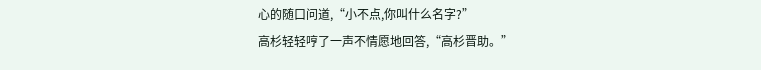心的随口问道,“小不点,你叫什么名字?”
高杉轻轻哼了一声不情愿地回答,“高杉晋助。”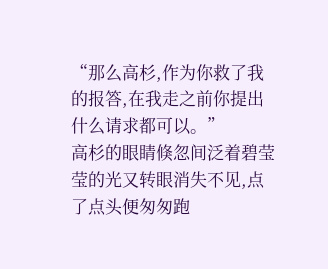“那么高杉,作为你救了我的报答,在我走之前你提出什么请求都可以。”
高杉的眼睛倏忽间泛着碧莹莹的光又转眼消失不见,点了点头便匆匆跑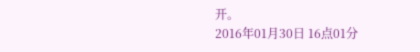开。
2016年01月30日 16点01分